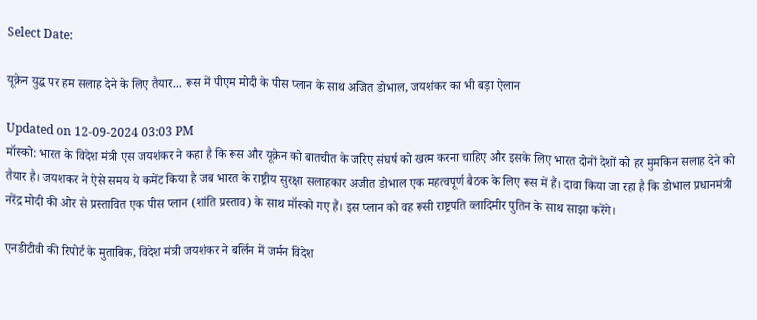Select Date:

यूक्रेन युद्ध पर हम सलाह देने के लिए तैयार... रूस में पीएम मोदी के पीस प्लान के साथ अजित डोभाल, जयशंकर का भी बड़ा ऐलान

Updated on 12-09-2024 03:03 PM
मॉस्को: भारत के विदेश मंत्री एस जयशंकर ने कहा है कि रूस और यूक्रेन को बातचीत के जरिए संघर्ष को खत्म करना चाहिए और इसके लिए भारत दोनों देशों को हर मुमकिन सलाह देने को तैयार है। जयशकर ने ऐसे समय ये कमेंट किया है जब भारत के राष्ट्रीय सुरक्षा सलाहकार अजीत डोभाल एक महत्वपूर्ण बैठक के लिए रूस में हैं। दावा किया जा रहा है कि डोभाल प्रधानमंत्री नरेंद्र मोदी की ओर से प्रस्तावित एक पीस प्लान (शांति प्रस्ताव) के साथ मॉस्को गए हैं। इस प्लान को वह रूसी राष्ट्रपति व्लादिमीर पुतिन के साथ साझा करेंगे।

एनडीटीवी की रिपोर्ट के मुताबिक, विदेश मंत्री जयशंकर ने बर्लिन में जर्मन विदेश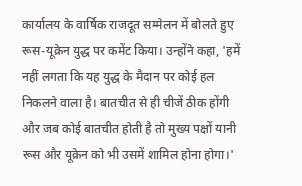कार्यालय के वार्षिक राजदूत सम्मेलन में बोलते हुए रूस-यूक्रेन युद्ध पर कमेंट किया। उन्होंने कहा, 'हमें नहीं लगता कि यह युद्ध के मैदान पर कोई हल निकलने वाला है। बातचीत से ही चीजें ठीक होंगी और जब कोई बातचीत होती है तो मुख्य पक्षों यानी रूस और यूक्रेन को भी उसमें शामिल होना होगा।'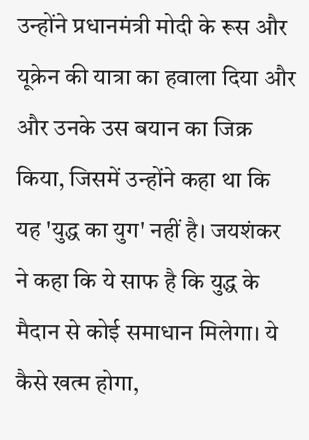उन्होंने प्रधानमंत्री मोदी के रूस और यूक्रेन की यात्रा का हवाला दिया और और उनके उस बयान का जिक्र किया, जिसमें उन्होंने कहा था कि यह 'युद्ध का युग' नहीं है। जयशंकर ने कहा कि ये साफ है कि युद्ध के मैदान से कोई समाधान मिलेगा। ये कैसे खत्म होगा,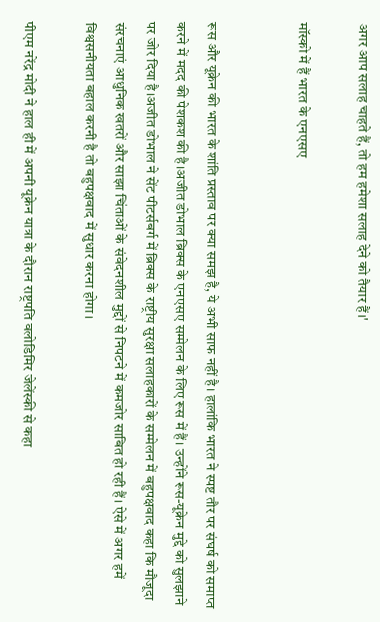अगर आप सलाह चाहते हैं, तो हम हमेशा सलाह देने को तैयार हैं।'

मॉस्को में हैं भारत के एनएसए


रूस और यूक्रेन की भारत के शांति प्रस्ताव पर क्या समझ है, ये अभी साफ नहीं है। हालांकि भारत ने स्पष्ट तौर पर संघर्ष को समाप्त करने में मदद की पेशकश की है।अजीत डोभाल ब्रिक्स के एनएसए सम्मेलन के लिए रूस में हैं। उन्होंने रूस-यूक्रेन मुद्दे को सुलझाने पर जोर दिया है।अजीत डोभाल ने सेंट पीटर्सबर्ग में ब्रिक्स के राष्ट्रीय सुरक्षा सलाहकारों के सम्मेलन में बहुपक्षवाद कहा कि मौजूदा संरचनाएं आधुनिक खतरों और साझा चिंताओं के संवेदनशील मुद्दों से निपटने में कमजोर साबित हो रही हैं। ऐसे में अगर हमें विश्वसनीयता बहाल करनी है तो बहुपक्षवाद में सुधार करना होगा।

पीएम नरेंद्र मोदी ने हाल ही में अपनी यूक्रेन यात्रा के दौरान राष्ट्रपति वलोडिमिर जेलेंस्की से कहा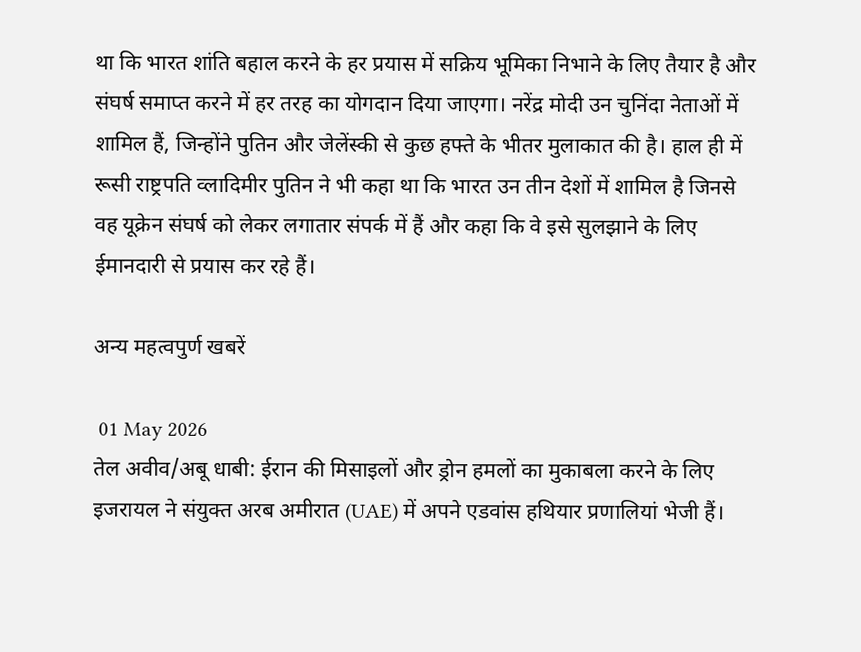था कि भारत शांति बहाल करने के हर प्रयास में सक्रिय भूमिका निभाने के लिए तैयार है और संघर्ष समाप्त करने में हर तरह का योगदान दिया जाएगा। नरेंद्र मोदी उन चुनिंदा नेताओं में शामिल हैं, जिन्होंने पुतिन और जेलेंस्की से कुछ हफ्ते के भीतर मुलाकात की है। हाल ही में रूसी राष्ट्रपति व्लादिमीर पुतिन ने भी कहा था कि भारत उन तीन देशों में शामिल है जिनसे वह यूक्रेन संघर्ष को लेकर लगातार संपर्क में हैं और कहा कि वे इसे सुलझाने के लिए ईमानदारी से प्रयास कर रहे हैं।

अन्य महत्वपुर्ण खबरें

 01 May 2026
तेल अवीव/अबू धाबी: ईरान की मिसाइलों और ड्रोन हमलों का मुकाबला करने के लिए इजरायल ने संयुक्त अरब अमीरात (UAE) में अपने एडवांस हथियार प्रणालियां भेजी हैं।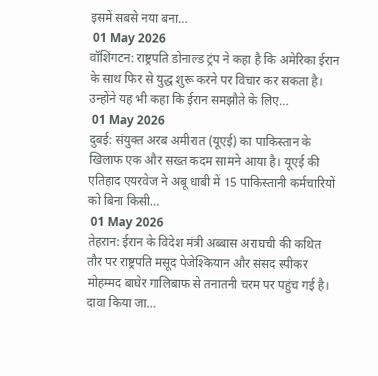इसमें सबसे नया बना…
 01 May 2026
वॉशिंगटन: राष्ट्रपति डोनाल्ड ट्रंप ने कहा है कि अमेरिका ईरान के साथ फिर से युद्ध शुरू करने पर विचार कर सकता है। उन्होंने यह भी कहा कि ईरान समझौते के लिए…
 01 May 2026
दुबई: संयुक्त अरब अमीरात (यूएई) का पाकिस्तान के खिलाफ एक और सख्त कदम सामने आया है। यूएई की एतिहाद एयरवेज ने अबू धाबी में 15 पाकिस्तानी कर्मचारियों को बिना किसी…
 01 May 2026
तेहरान: ईरान के विदेश मंत्री अब्बास अराघची की कथित तौर पर राष्ट्रपति मसूद पेजेश्कियान और संसद स्पीकर मोहम्मद बाघेर गालिबाफ से तनातनी चरम पर पहुंच गई है। दावा किया जा…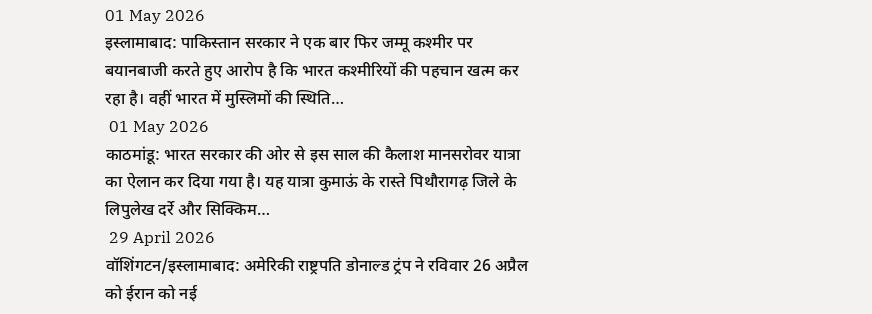01 May 2026
इस्लामाबाद: पाकिस्तान सरकार ने एक बार फिर जम्मू कश्मीर पर बयानबाजी करते हुए आरोप है कि भारत कश्मीरियों की पहचान खत्म कर रहा है। वहीं भारत में मुस्लिमों की स्थिति…
 01 May 2026
काठमांडू: भारत सरकार की ओर से इस साल की कैलाश मानसरोवर यात्रा का ऐलान कर दिया गया है। यह यात्रा कुमाऊं के रास्ते पिथौरागढ़ जिले के लिपुलेख दर्रे और सिक्किम…
 29 April 2026
वॉशिंगटन/इस्लामाबाद: अमेरिकी राष्ट्रपति डोनाल्ड ट्रंप ने रविवार 26 अप्रैल को ईरान को नई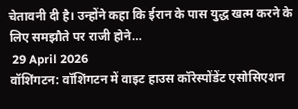चेतावनी दी है। उन्होंने कहा कि ईरान के पास युद्ध खत्म करने के लिए समझौते पर राजी होने…
 29 April 2026
वॉशिंगटन: वॉशिंगटन में वाइट हाउस कॉरेस्पोंडेंट एसोसिएशन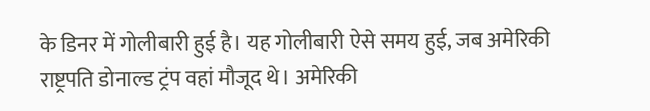के डिनर में गोलीबारी हुई है। यह गोलीबारी ऐसे समय हुई, जब अमेरिकी राष्ट्रपति डोनाल्ड ट्रंप वहां मौजूद थे। अमेरिकी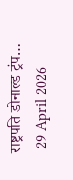राष्ट्रपति डोनाल्ड ट्रंप…
 29 April 2026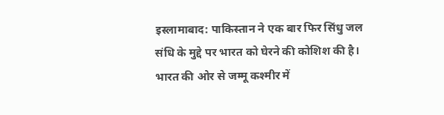इस्लामाबाद: पाकिस्तान ने एक बार फिर सिंधु जल संधि के मुद्दे पर भारत को घेरने की कोशिश की है। भारत की ओर से जम्मू कश्मीर में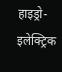हाइड्रो-इलेक्ट्रिक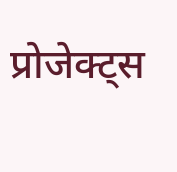प्रोजेक्ट्स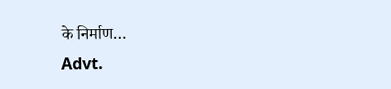के निर्माण…
Advt.